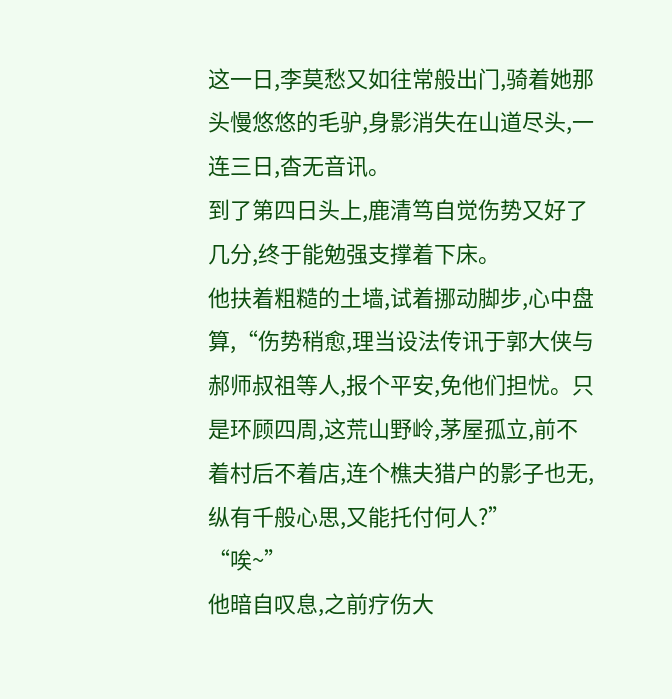这一日,李莫愁又如往常般出门,骑着她那头慢悠悠的毛驴,身影消失在山道尽头,一连三日,杳无音讯。
到了第四日头上,鹿清笃自觉伤势又好了几分,终于能勉强支撑着下床。
他扶着粗糙的土墙,试着挪动脚步,心中盘算,“伤势稍愈,理当设法传讯于郭大侠与郝师叔祖等人,报个平安,免他们担忧。只是环顾四周,这荒山野岭,茅屋孤立,前不着村后不着店,连个樵夫猎户的影子也无,纵有千般心思,又能托付何人?”
“唉~”
他暗自叹息,之前疗伤大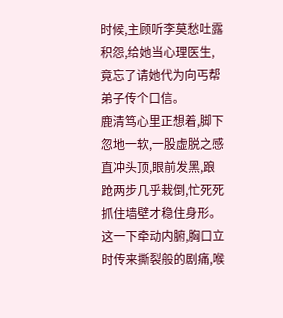时候,主顾听李莫愁吐露积怨,给她当心理医生,竟忘了请她代为向丐帮弟子传个口信。
鹿清笃心里正想着,脚下忽地一软,一股虚脱之感直冲头顶,眼前发黑,踉跄两步几乎栽倒,忙死死抓住墙壁才稳住身形。
这一下牵动内腑,胸口立时传来撕裂般的剧痛,喉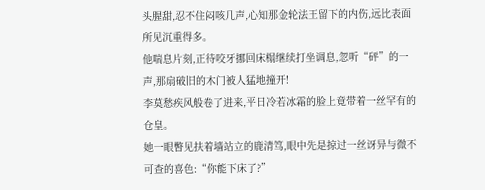头腥甜,忍不住闷咳几声,心知那金轮法王留下的内伤,远比表面所见沉重得多。
他喘息片刻,正待咬牙挪回床榻继续打坐调息,忽听“砰”的一声,那扇破旧的木门被人猛地撞开!
李莫愁疾风般卷了进来,平日冷若冰霜的脸上竟带着一丝罕有的仓皇。
她一眼瞥见扶着墙站立的鹿清笃,眼中先是掠过一丝讶异与微不可查的喜色:“你能下床了?”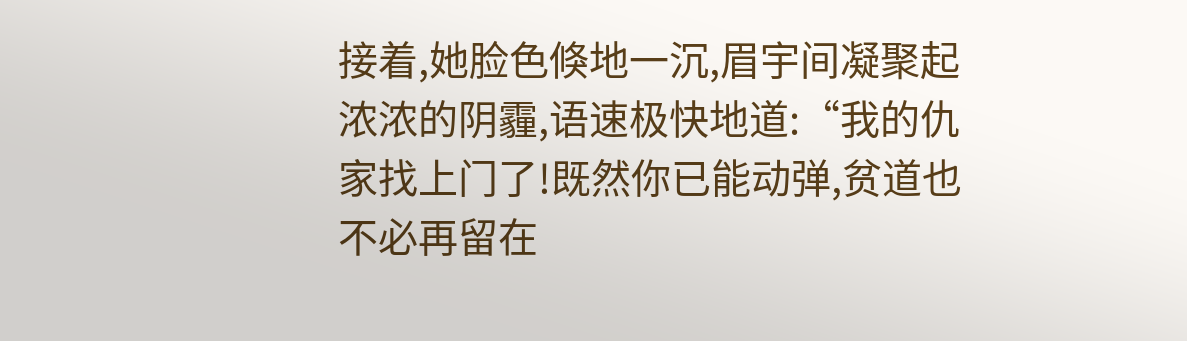接着,她脸色倏地一沉,眉宇间凝聚起浓浓的阴霾,语速极快地道:“我的仇家找上门了!既然你已能动弹,贫道也不必再留在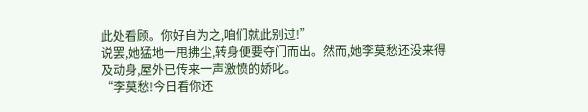此处看顾。你好自为之,咱们就此别过!”
说罢,她猛地一甩拂尘,转身便要夺门而出。然而,她李莫愁还没来得及动身,屋外已传来一声激愤的娇叱。
“李莫愁!今日看你还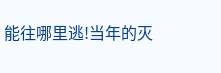能往哪里逃!当年的灭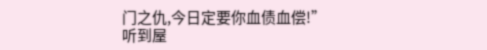门之仇,今日定要你血债血偿!”
听到屋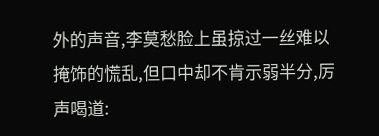外的声音,李莫愁脸上虽掠过一丝难以掩饰的慌乱,但口中却不肯示弱半分,厉声喝道: